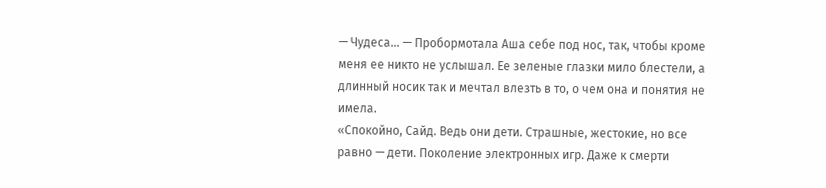— Чудеса… — Пробормотала Аша себе под нос, так, чтобы кроме меня ее никто не услышал. Ее зеленые глазки мило блестели, а длинный носик так и мечтал влезть в то, о чем она и понятия не имела.
«Спокойно, Сайд. Ведь они дети. Страшные, жестокие, но все равно — дети. Поколение электронных игр. Даже к смерти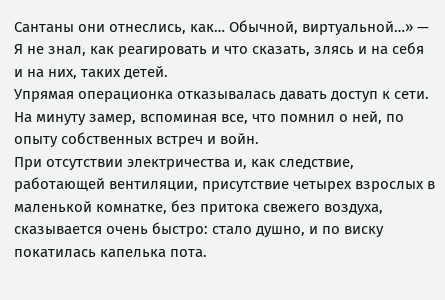Сантаны они отнеслись, как… Обычной, виртуальной…» — Я не знал, как реагировать и что сказать, злясь и на себя и на них, таких детей.
Упрямая операционка отказывалась давать доступ к сети.
На минуту замер, вспоминая все, что помнил о ней, по опыту собственных встреч и войн.
При отсутствии электричества и, как следствие, работающей вентиляции, присутствие четырех взрослых в маленькой комнатке, без притока свежего воздуха, сказывается очень быстро: стало душно, и по виску покатилась капелька пота.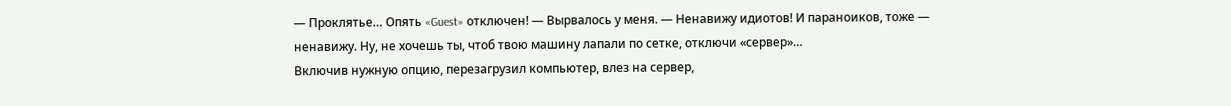— Проклятье… Опять «Guest» отключен! — Вырвалось у меня. — Ненавижу идиотов! И параноиков, тоже — ненавижу. Ну, не хочешь ты, чтоб твою машину лапали по сетке, отключи «сервер»…
Включив нужную опцию, перезагрузил компьютер, влез на сервер,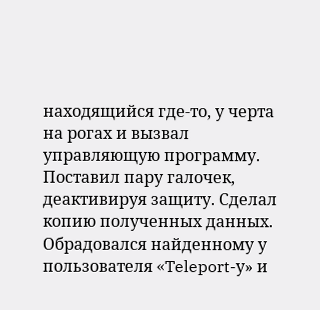находящийся где-то, у черта на рогах и вызвал управляющую программу. Поставил пару галочек, деактивируя защиту. Сделал копию полученных данных. Обрадовался найденному у пользователя «Teleport-у» и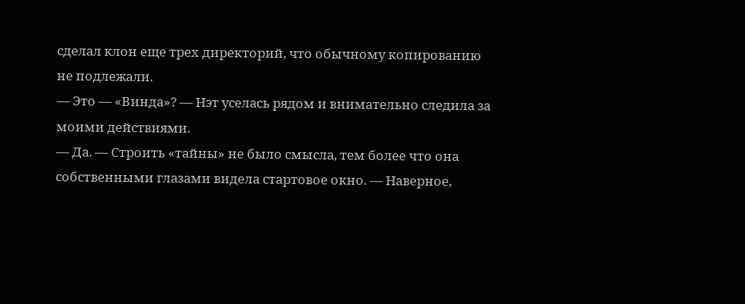сделал клон еще трех директорий, что обычному копированию не подлежали.
— Это — «Винда»? — Нэт уселась рядом и внимательно следила за моими действиями.
— Да. — Строить «тайны» не было смысла, тем более что она собственными глазами видела стартовое окно. — Наверное,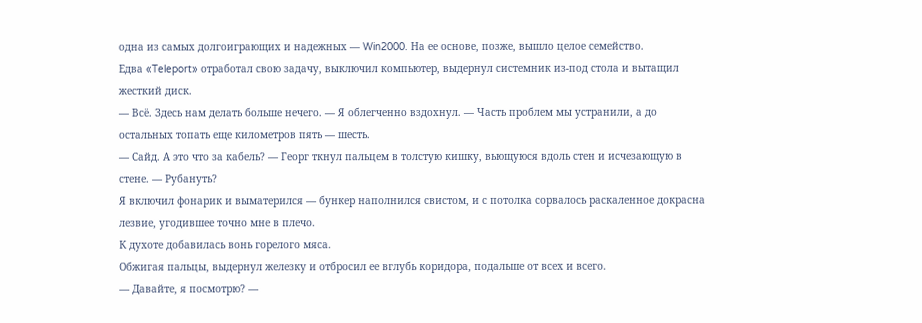одна из самых долгоиграющих и надежных — Win2000. На ее основе, позже, вышло целое семейство.
Едва «Teleport» отработал свою задачу, выключил компьютер, выдернул системник из-под стола и вытащил жесткий диск.
— Всё. Здесь нам делать больше нечего. — Я облегченно вздохнул. — Часть проблем мы устранили, а до остальных топать еще километров пять — шесть.
— Сайд. А это что за кабель? — Георг ткнул пальцем в толстую кишку, вьющуюся вдоль стен и исчезающую в стене. — Рубануть?
Я включил фонарик и выматерился — бункер наполнился свистом, и с потолка сорвалось раскаленное докрасна лезвие, угодившее точно мне в плечо.
К духоте добавилась вонь горелого мяса.
Обжигая пальцы, выдернул железку и отбросил ее вглубь коридора, подальше от всех и всего.
— Давайте, я посмотрю? —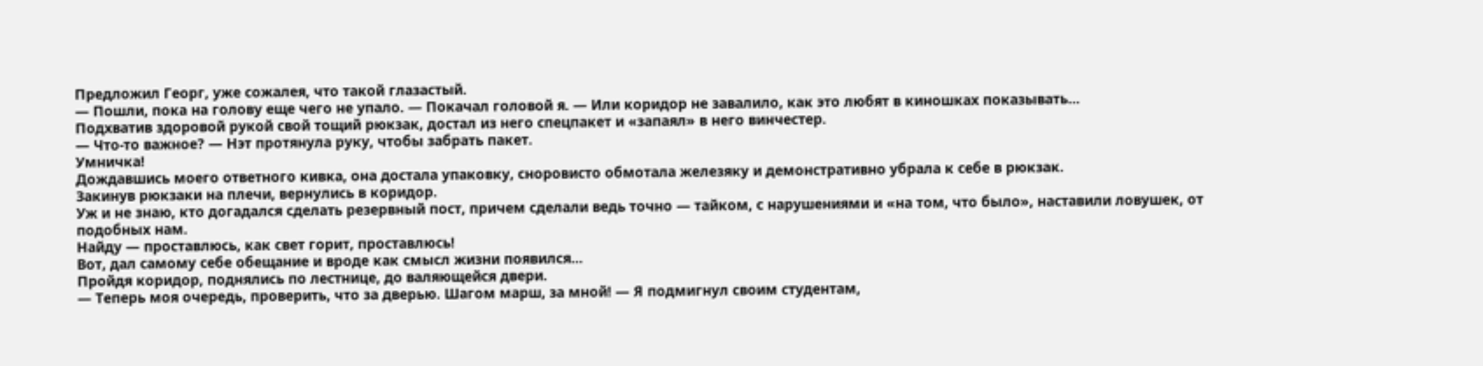Предложил Георг, уже сожалея, что такой глазастый.
— Пошли, пока на голову еще чего не упало. — Покачал головой я. — Или коридор не завалило, как это любят в киношках показывать…
Подхватив здоровой рукой свой тощий рюкзак, достал из него спецпакет и «запаял» в него винчестер.
— Что-то важное? — Нэт протянула руку, чтобы забрать пакет.
Умничка!
Дождавшись моего ответного кивка, она достала упаковку, сноровисто обмотала железяку и демонстративно убрала к себе в рюкзак.
Закинув рюкзаки на плечи, вернулись в коридор.
Уж и не знаю, кто догадался сделать резервный пост, причем сделали ведь точно — тайком, с нарушениями и «на том, что было», наставили ловушек, от подобных нам.
Найду — проставлюсь, как свет горит, проставлюсь!
Вот, дал самому себе обещание и вроде как смысл жизни появился…
Пройдя коридор, поднялись по лестнице, до валяющейся двери.
— Теперь моя очередь, проверить, что за дверью. Шагом марш, за мной! — Я подмигнул своим студентам,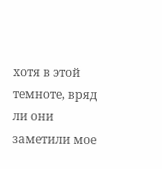хотя в этой темноте, вряд ли они заметили мое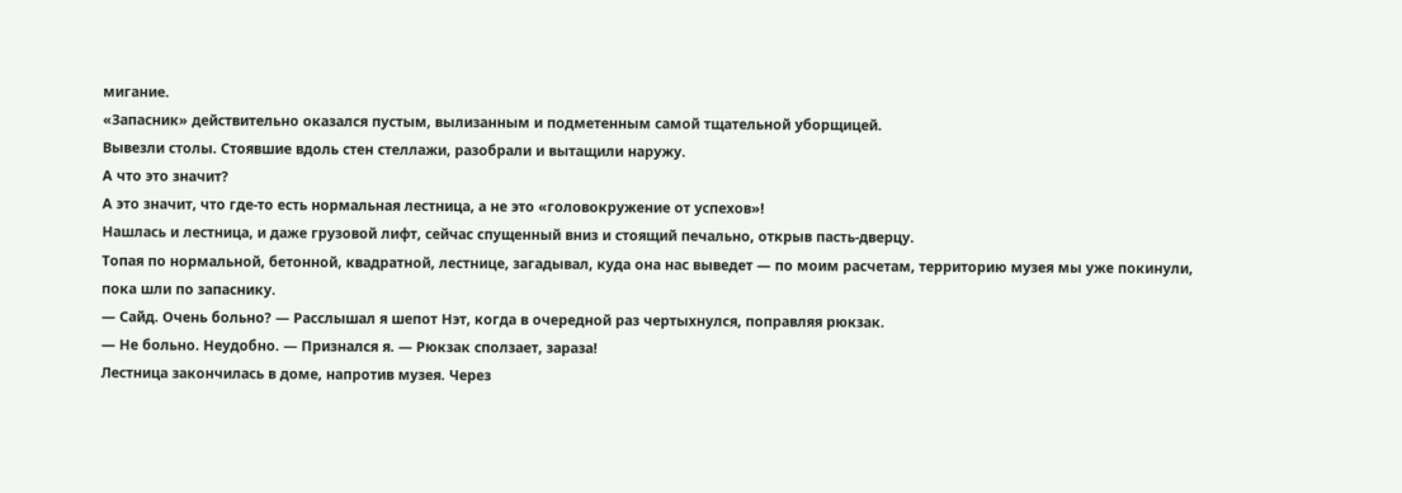мигание.
«Запасник» действительно оказался пустым, вылизанным и подметенным самой тщательной уборщицей.
Вывезли столы. Стоявшие вдоль стен стеллажи, разобрали и вытащили наружу.
А что это значит?
А это значит, что где-то есть нормальная лестница, а не это «головокружение от успехов»!
Нашлась и лестница, и даже грузовой лифт, сейчас спущенный вниз и стоящий печально, открыв пасть-дверцу.
Топая по нормальной, бетонной, квадратной, лестнице, загадывал, куда она нас выведет — по моим расчетам, территорию музея мы уже покинули, пока шли по запаснику.
— Сайд. Очень больно? — Расслышал я шепот Нэт, когда в очередной раз чертыхнулся, поправляя рюкзак.
— Не больно. Неудобно. — Признался я. — Рюкзак сползает, зараза!
Лестница закончилась в доме, напротив музея. Через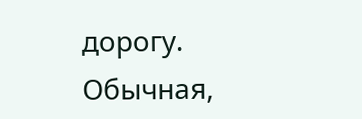дорогу.
Обычная,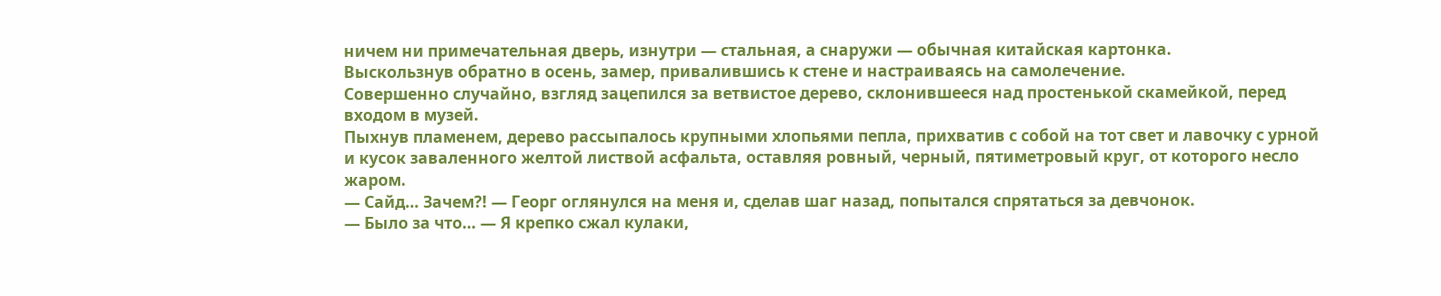ничем ни примечательная дверь, изнутри — стальная, а снаружи — обычная китайская картонка.
Выскользнув обратно в осень, замер, привалившись к стене и настраиваясь на самолечение.
Совершенно случайно, взгляд зацепился за ветвистое дерево, склонившееся над простенькой скамейкой, перед входом в музей.
Пыхнув пламенем, дерево рассыпалось крупными хлопьями пепла, прихватив с собой на тот свет и лавочку с урной и кусок заваленного желтой листвой асфальта, оставляя ровный, черный, пятиметровый круг, от которого несло жаром.
— Сайд… Зачем?! — Георг оглянулся на меня и, сделав шаг назад, попытался спрятаться за девчонок.
— Было за что… — Я крепко сжал кулаки,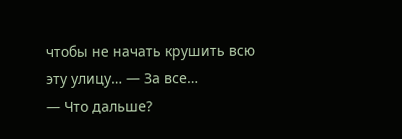чтобы не начать крушить всю эту улицу… — За все…
— Что дальше?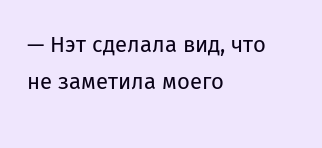— Нэт сделала вид, что не заметила моего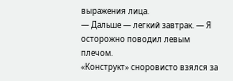выражения лица.
— Дальше — легкий завтрак. — Я осторожно поводил левым плечом.
«Конструкт» сноровисто взялся за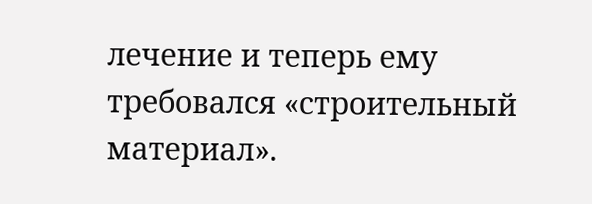лечение и теперь ему требовался «строительный материал».